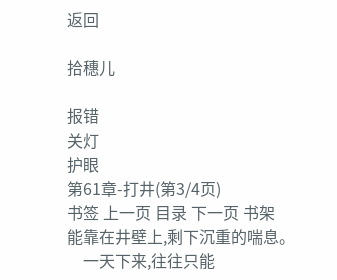返回

拾穗儿

报错
关灯
护眼
第61章-打井(第3/4页)
书签 上一页 目录 下一页 书架
能靠在井壁上,剩下沉重的喘息。
    一天下来,往往只能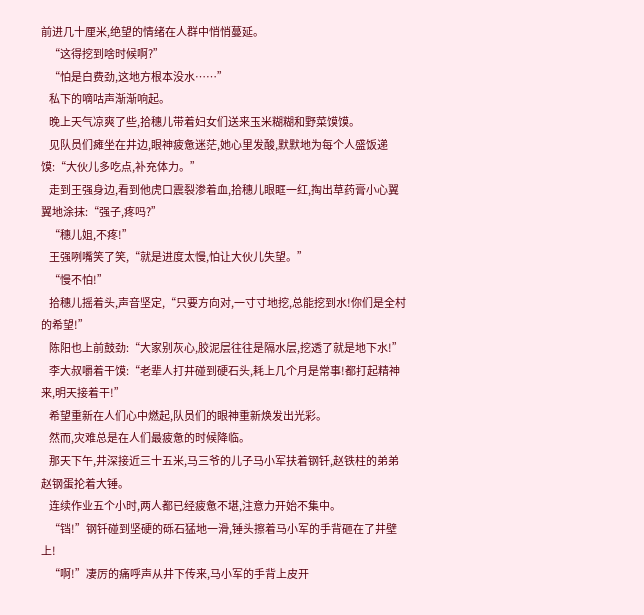前进几十厘米,绝望的情绪在人群中悄悄蔓延。
    “这得挖到啥时候啊?”
    “怕是白费劲,这地方根本没水……”
    私下的嘀咕声渐渐响起。
    晚上天气凉爽了些,拾穗儿带着妇女们送来玉米糊糊和野菜馍馍。
    见队员们瘫坐在井边,眼神疲惫迷茫,她心里发酸,默默地为每个人盛饭递馍:“大伙儿多吃点,补充体力。”
    走到王强身边,看到他虎口震裂渗着血,拾穗儿眼眶一红,掏出草药膏小心翼翼地涂抹:“强子,疼吗?”
    “穗儿姐,不疼!”
    王强咧嘴笑了笑,“就是进度太慢,怕让大伙儿失望。”
    “慢不怕!”
    拾穗儿摇着头,声音坚定,“只要方向对,一寸寸地挖,总能挖到水!你们是全村的希望!”
    陈阳也上前鼓劲:“大家别灰心,胶泥层往往是隔水层,挖透了就是地下水!”
    李大叔嚼着干馍:“老辈人打井碰到硬石头,耗上几个月是常事!都打起精神来,明天接着干!”
    希望重新在人们心中燃起,队员们的眼神重新焕发出光彩。
    然而,灾难总是在人们最疲惫的时候降临。
    那天下午,井深接近三十五米,马三爷的儿子马小军扶着钢钎,赵铁柱的弟弟赵钢蛋抡着大锤。
    连续作业五个小时,两人都已经疲惫不堪,注意力开始不集中。
    “铛!”钢钎碰到坚硬的砾石猛地一滑,锤头擦着马小军的手背砸在了井壁上!
    “啊!”凄厉的痛呼声从井下传来,马小军的手背上皮开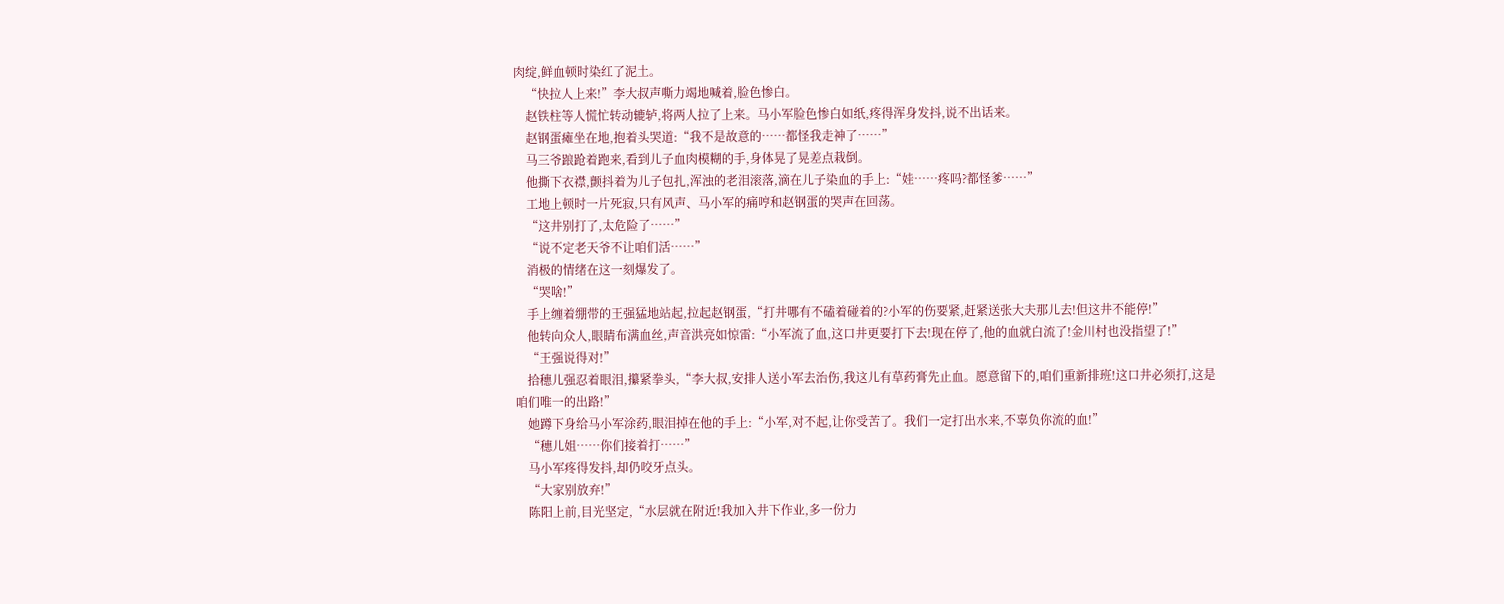肉绽,鲜血顿时染红了泥土。
    “快拉人上来!”李大叔声嘶力竭地喊着,脸色惨白。
    赵铁柱等人慌忙转动辘轳,将两人拉了上来。马小军脸色惨白如纸,疼得浑身发抖,说不出话来。
    赵钢蛋瘫坐在地,抱着头哭道:“我不是故意的……都怪我走神了……”
    马三爷踉跄着跑来,看到儿子血肉模糊的手,身体晃了晃差点栽倒。
    他撕下衣襟,颤抖着为儿子包扎,浑浊的老泪滚落,滴在儿子染血的手上:“娃……疼吗?都怪爹……”
    工地上顿时一片死寂,只有风声、马小军的痛哼和赵钢蛋的哭声在回荡。
    “这井别打了,太危险了……”
    “说不定老天爷不让咱们活……”
    消极的情绪在这一刻爆发了。
    “哭啥!”
    手上缠着绷带的王强猛地站起,拉起赵钢蛋,“打井哪有不磕着碰着的?小军的伤要紧,赶紧送张大夫那儿去!但这井不能停!”
    他转向众人,眼睛布满血丝,声音洪亮如惊雷:“小军流了血,这口井更要打下去!现在停了,他的血就白流了!金川村也没指望了!”
    “王强说得对!”
    拾穗儿强忍着眼泪,攥紧拳头,“李大叔,安排人送小军去治伤,我这儿有草药膏先止血。愿意留下的,咱们重新排班!这口井必须打,这是咱们唯一的出路!”
    她蹲下身给马小军涂药,眼泪掉在他的手上:“小军,对不起,让你受苦了。我们一定打出水来,不辜负你流的血!”
    “穗儿姐……你们接着打……”
    马小军疼得发抖,却仍咬牙点头。
    “大家别放弃!”
    陈阳上前,目光坚定,“水层就在附近!我加入井下作业,多一份力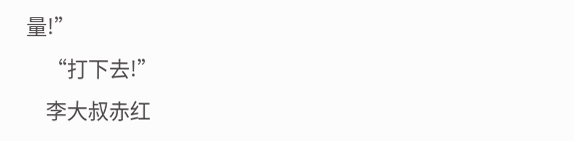量!”
    “打下去!”
    李大叔赤红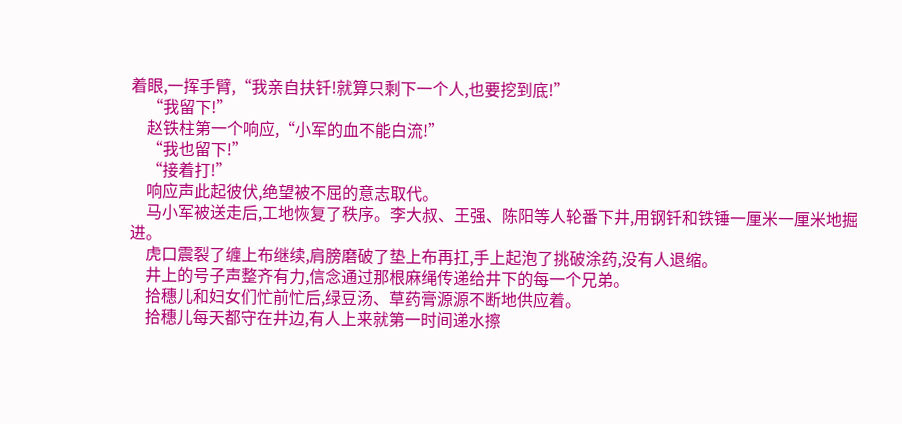着眼,一挥手臂,“我亲自扶钎!就算只剩下一个人,也要挖到底!”
    “我留下!”
    赵铁柱第一个响应,“小军的血不能白流!”
    “我也留下!”
    “接着打!”
    响应声此起彼伏,绝望被不屈的意志取代。
    马小军被送走后,工地恢复了秩序。李大叔、王强、陈阳等人轮番下井,用钢钎和铁锤一厘米一厘米地掘进。
    虎口震裂了缠上布继续,肩膀磨破了垫上布再扛,手上起泡了挑破涂药,没有人退缩。
    井上的号子声整齐有力,信念通过那根麻绳传递给井下的每一个兄弟。
    拾穗儿和妇女们忙前忙后,绿豆汤、草药膏源源不断地供应着。
    拾穗儿每天都守在井边,有人上来就第一时间递水擦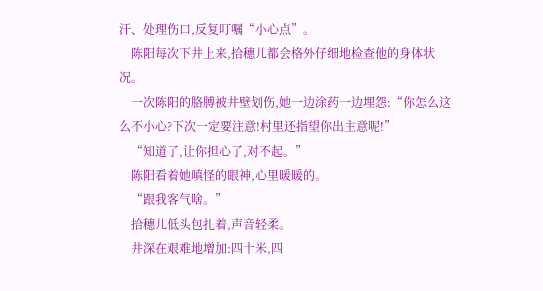汗、处理伤口,反复叮嘱“小心点”。
    陈阳每次下井上来,拾穗儿都会格外仔细地检查他的身体状况。
    一次陈阳的胳膊被井壁划伤,她一边涂药一边埋怨:“你怎么这么不小心?下次一定要注意!村里还指望你出主意呢!”
    “知道了,让你担心了,对不起。”
    陈阳看着她嗔怪的眼神,心里暖暖的。
    “跟我客气啥。”
    拾穗儿低头包扎着,声音轻柔。
    井深在艰难地增加:四十米,四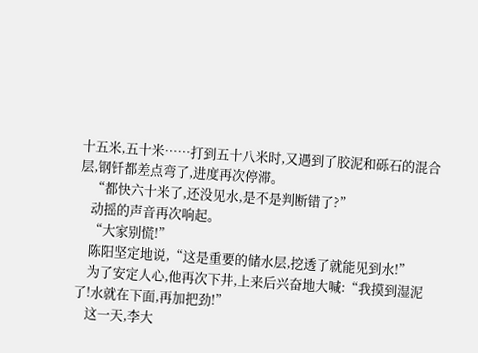十五米,五十米……打到五十八米时,又遇到了胶泥和砾石的混合层,钢钎都差点弯了,进度再次停滞。
    “都快六十米了,还没见水,是不是判断错了?”
    动摇的声音再次响起。
    “大家别慌!”
    陈阳坚定地说,“这是重要的储水层,挖透了就能见到水!”
    为了安定人心,他再次下井,上来后兴奋地大喊:“我摸到湿泥了!水就在下面,再加把劲!”
    这一天,李大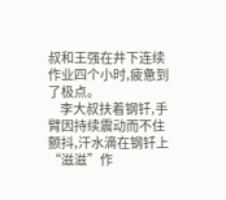叔和王强在井下连续作业四个小时,疲惫到了极点。
    李大叔扶着钢钎,手臂因持续震动而不住颤抖,汗水滴在钢钎上“滋滋”作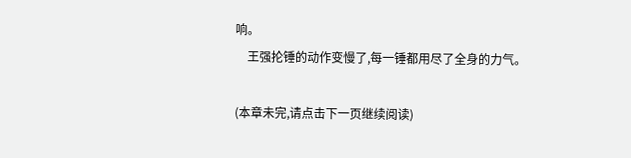响。
    王强抡锤的动作变慢了,每一锤都用尽了全身的力气。

(本章未完,请点击下一页继续阅读)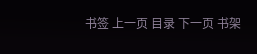书签 上一页 目录 下一页 书架